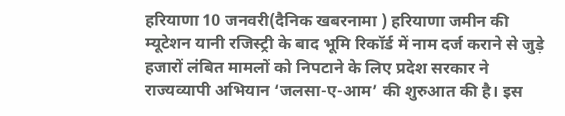हरियाणा 10 जनवरी(दैनिक खबरनामा ) हरियाणा जमीन की म्यूटेशन यानी रजिस्ट्री के बाद भूमि रिकॉर्ड में नाम दर्ज कराने से जुड़े हजारों लंबित मामलों को निपटाने के लिए प्रदेश सरकार ने राज्यव्यापी अभियान ‘जलसा-ए-आम’ की शुरुआत की है। इस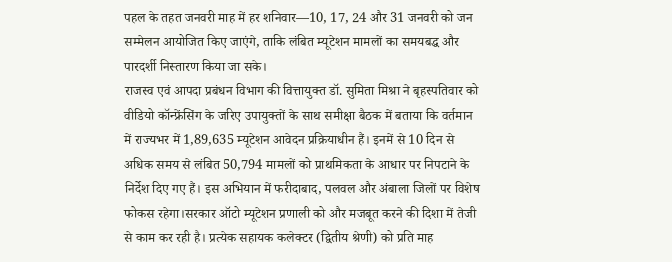पहल के तहत जनवरी माह में हर शनिवार—10, 17, 24 और 31 जनवरी को जन सम्मेलन आयोजित किए जाएंगे, ताकि लंबित म्यूटेशन मामलों का समयबद्ध और पारदर्शी निस्तारण किया जा सके।
राजस्व एवं आपदा प्रबंधन विभाग की वित्तायुक्त डॉ. सुमिता मिश्रा ने बृहस्पतिवार को वीडियो कॉन्फ्रेंसिंग के जरिए उपायुक्तों के साथ समीक्षा बैठक में बताया कि वर्तमान में राज्यभर में 1,89,635 म्यूटेशन आवेदन प्रक्रियाधीन हैं। इनमें से 10 दिन से अधिक समय से लंबित 50,794 मामलों को प्राथमिकता के आधार पर निपटाने के निर्देश दिए गए हैं। इस अभियान में फरीदाबाद, पलवल और अंबाला जिलों पर विशेष फोकस रहेगा।सरकार ऑटो म्यूटेशन प्रणाली को और मजबूत करने की दिशा में तेजी से काम कर रही है। प्रत्येक सहायक कलेक्टर (द्वितीय श्रेणी) को प्रति माह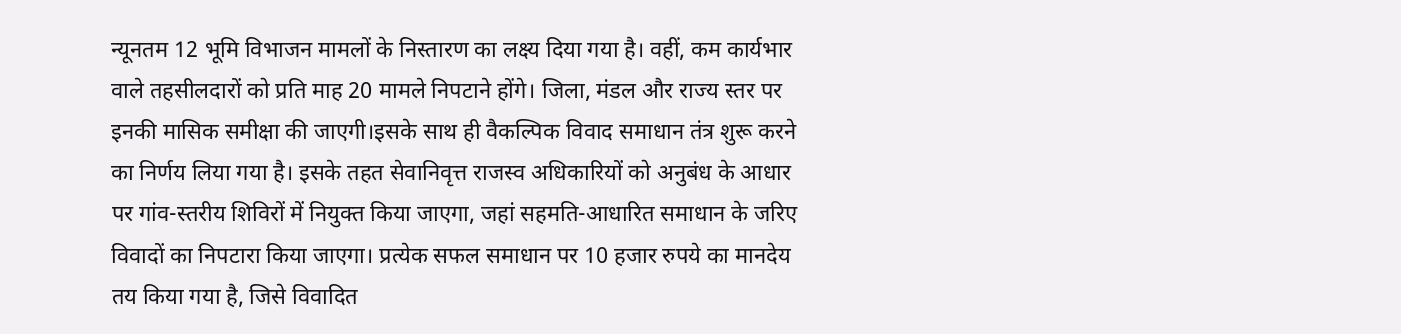न्यूनतम 12 भूमि विभाजन मामलों के निस्तारण का लक्ष्य दिया गया है। वहीं, कम कार्यभार वाले तहसीलदारों को प्रति माह 20 मामले निपटाने होंगे। जिला, मंडल और राज्य स्तर पर इनकी मासिक समीक्षा की जाएगी।इसके साथ ही वैकल्पिक विवाद समाधान तंत्र शुरू करने का निर्णय लिया गया है। इसके तहत सेवानिवृत्त राजस्व अधिकारियों को अनुबंध के आधार पर गांव-स्तरीय शिविरों में नियुक्त किया जाएगा, जहां सहमति-आधारित समाधान के जरिए विवादों का निपटारा किया जाएगा। प्रत्येक सफल समाधान पर 10 हजार रुपये का मानदेय तय किया गया है, जिसे विवादित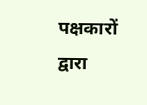पक्षकारों द्वारा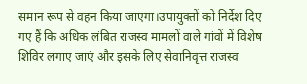समान रूप से वहन किया जाएगा।उपायुक्तों को निर्देश दिए गए हैं कि अधिक लंबित राजस्व मामलों वाले गांवों में विशेष शिविर लगाए जाएं और इसके लिए सेवानिवृत्त राजस्व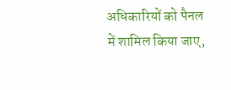अधिकारियों को पैनल में शामिल किया जाए,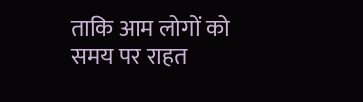ताकि आम लोगों को समय पर राहत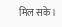मिल सके।